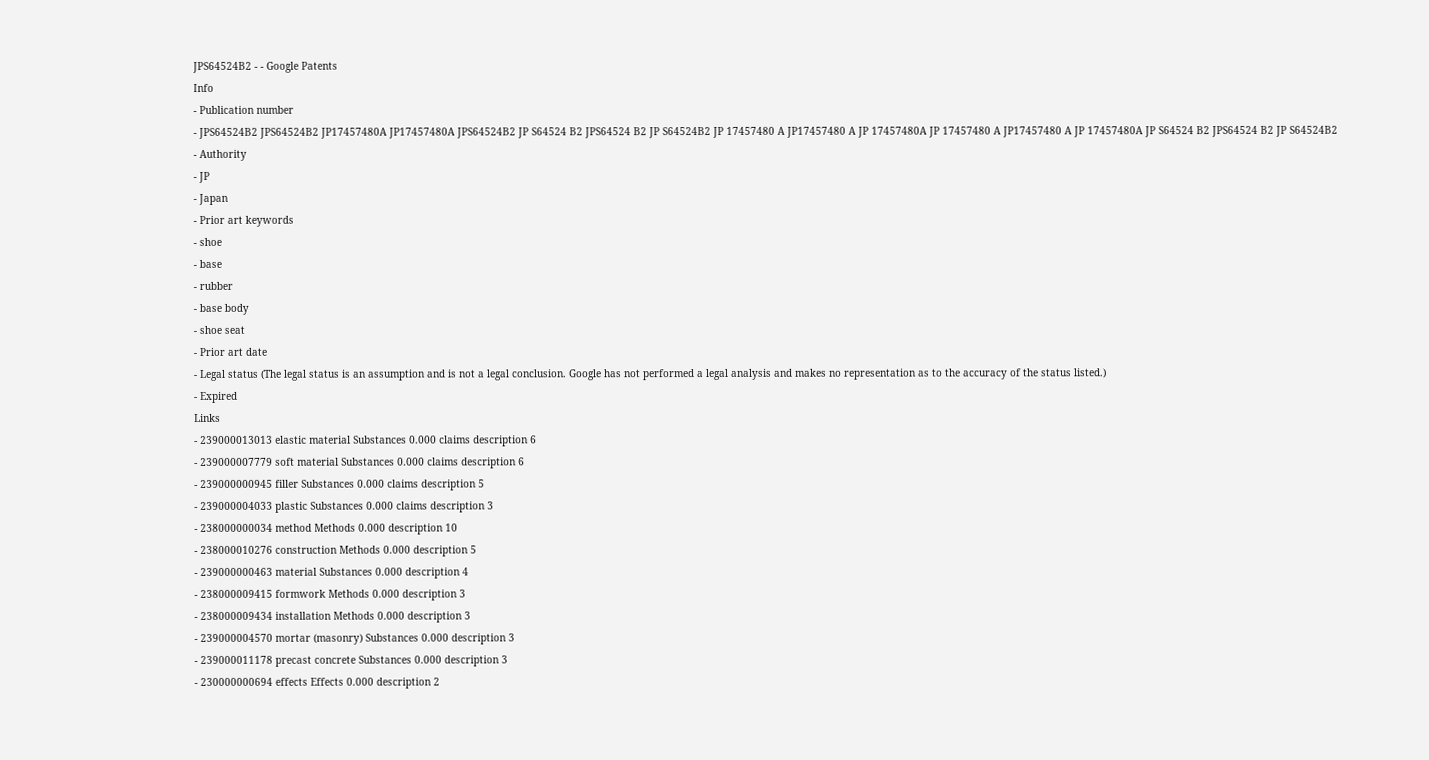JPS64524B2 - - Google Patents
Info
- Publication number
- JPS64524B2 JPS64524B2 JP17457480A JP17457480A JPS64524B2 JP S64524 B2 JPS64524 B2 JP S64524B2 JP 17457480 A JP17457480 A JP 17457480A JP 17457480 A JP17457480 A JP 17457480A JP S64524 B2 JPS64524 B2 JP S64524B2
- Authority
- JP
- Japan
- Prior art keywords
- shoe
- base
- rubber
- base body
- shoe seat
- Prior art date
- Legal status (The legal status is an assumption and is not a legal conclusion. Google has not performed a legal analysis and makes no representation as to the accuracy of the status listed.)
- Expired
Links
- 239000013013 elastic material Substances 0.000 claims description 6
- 239000007779 soft material Substances 0.000 claims description 6
- 239000000945 filler Substances 0.000 claims description 5
- 239000004033 plastic Substances 0.000 claims description 3
- 238000000034 method Methods 0.000 description 10
- 238000010276 construction Methods 0.000 description 5
- 239000000463 material Substances 0.000 description 4
- 238000009415 formwork Methods 0.000 description 3
- 238000009434 installation Methods 0.000 description 3
- 239000004570 mortar (masonry) Substances 0.000 description 3
- 239000011178 precast concrete Substances 0.000 description 3
- 230000000694 effects Effects 0.000 description 2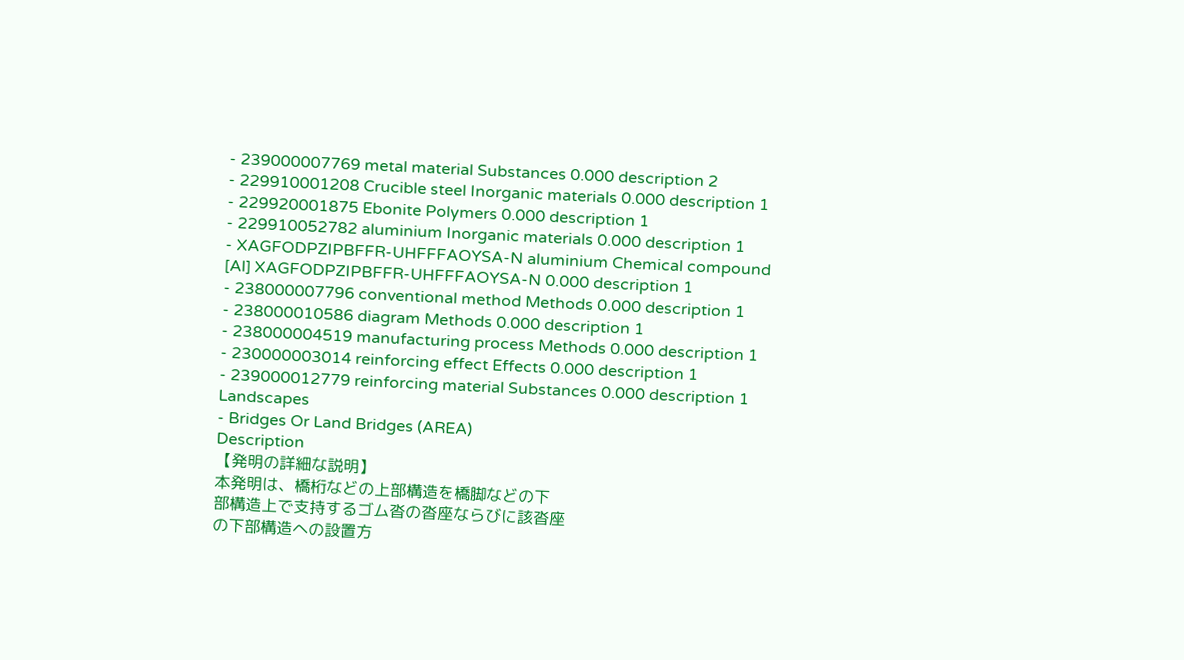- 239000007769 metal material Substances 0.000 description 2
- 229910001208 Crucible steel Inorganic materials 0.000 description 1
- 229920001875 Ebonite Polymers 0.000 description 1
- 229910052782 aluminium Inorganic materials 0.000 description 1
- XAGFODPZIPBFFR-UHFFFAOYSA-N aluminium Chemical compound [Al] XAGFODPZIPBFFR-UHFFFAOYSA-N 0.000 description 1
- 238000007796 conventional method Methods 0.000 description 1
- 238000010586 diagram Methods 0.000 description 1
- 238000004519 manufacturing process Methods 0.000 description 1
- 230000003014 reinforcing effect Effects 0.000 description 1
- 239000012779 reinforcing material Substances 0.000 description 1
Landscapes
- Bridges Or Land Bridges (AREA)
Description
【発明の詳細な説明】
本発明は、橋桁などの上部構造を橋脚などの下
部構造上で支持するゴム沓の沓座ならびに該沓座
の下部構造への設置方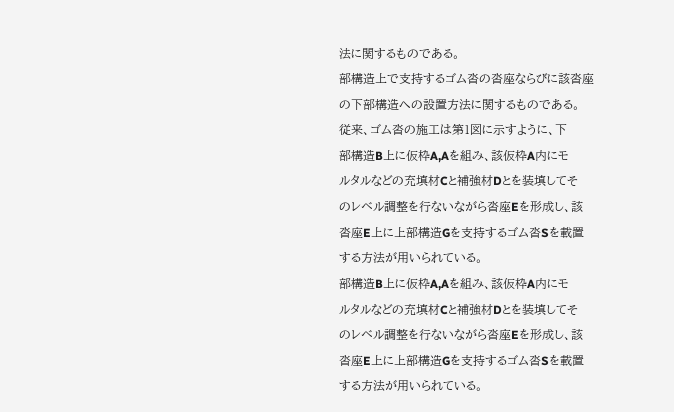法に関するものである。
部構造上で支持するゴム沓の沓座ならびに該沓座
の下部構造への設置方法に関するものである。
従来、ゴム沓の施工は第1図に示すように、下
部構造B上に仮枠A,Aを組み、該仮枠A内にモ
ルタルなどの充填材Cと補強材Dとを装填してそ
のレベル調整を行ないながら沓座Eを形成し、該
沓座E上に上部構造Gを支持するゴム沓Sを載置
する方法が用いられている。
部構造B上に仮枠A,Aを組み、該仮枠A内にモ
ルタルなどの充填材Cと補強材Dとを装填してそ
のレベル調整を行ないながら沓座Eを形成し、該
沓座E上に上部構造Gを支持するゴム沓Sを載置
する方法が用いられている。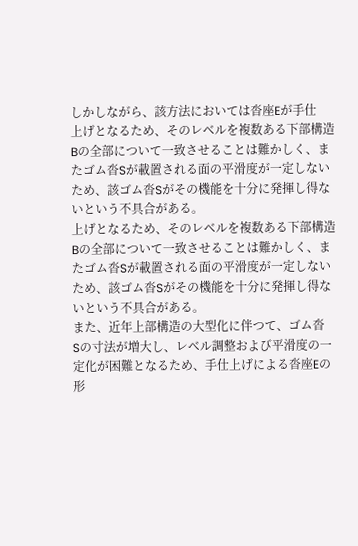しかしながら、該方法においては沓座Eが手仕
上げとなるため、そのレベルを複数ある下部構造
Bの全部について一致させることは難かしく、ま
たゴム沓Sが載置される面の平滑度が一定しない
ため、該ゴム沓Sがその機能を十分に発揮し得な
いという不具合がある。
上げとなるため、そのレベルを複数ある下部構造
Bの全部について一致させることは難かしく、ま
たゴム沓Sが載置される面の平滑度が一定しない
ため、該ゴム沓Sがその機能を十分に発揮し得な
いという不具合がある。
また、近年上部構造の大型化に伴つて、ゴム沓
Sの寸法が増大し、レベル調整および平滑度の一
定化が困難となるため、手仕上げによる沓座Eの
形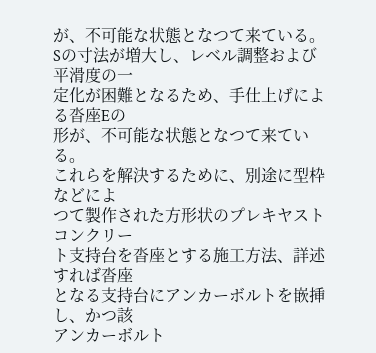が、不可能な状態となつて来ている。
Sの寸法が増大し、レベル調整および平滑度の一
定化が困難となるため、手仕上げによる沓座Eの
形が、不可能な状態となつて来ている。
これらを解決するために、別途に型枠などによ
つて製作された方形状のプレキヤストコンクリー
ト支持台を沓座とする施工方法、詳述すれば沓座
となる支持台にアンカーボルトを嵌挿し、かつ該
アンカーボルト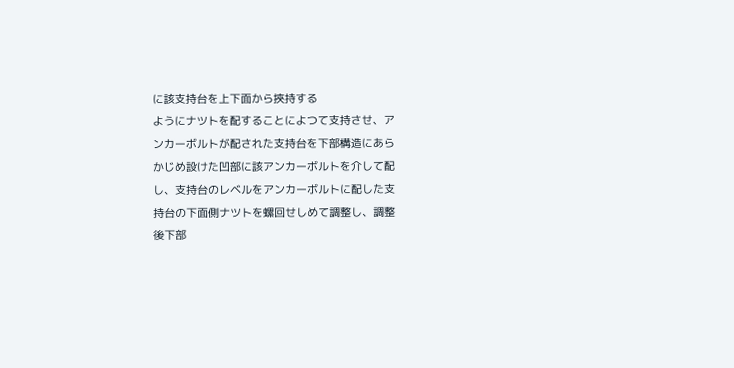に該支持台を上下面から挾持する
ようにナツトを配することによつて支持させ、ア
ンカーボルトが配された支持台を下部構造にあら
かじめ設けた凹部に該アンカーボルトを介して配
し、支持台のレベルをアンカーボルトに配した支
持台の下面側ナツトを螺回せしめて調整し、調整
後下部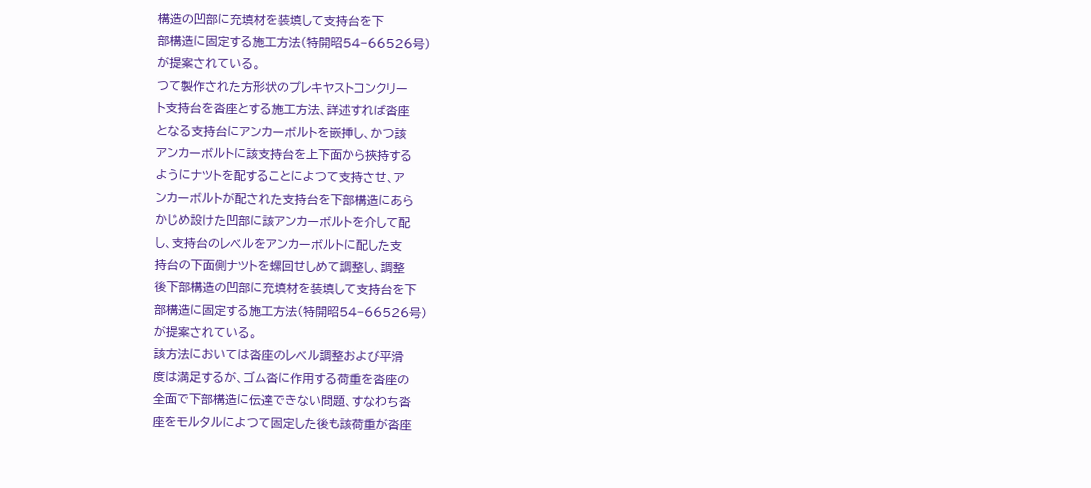構造の凹部に充填材を装填して支持台を下
部構造に固定する施工方法(特開昭54−66526号)
が提案されている。
つて製作された方形状のプレキヤストコンクリー
ト支持台を沓座とする施工方法、詳述すれば沓座
となる支持台にアンカーボルトを嵌挿し、かつ該
アンカーボルトに該支持台を上下面から挾持する
ようにナツトを配することによつて支持させ、ア
ンカーボルトが配された支持台を下部構造にあら
かじめ設けた凹部に該アンカーボルトを介して配
し、支持台のレベルをアンカーボルトに配した支
持台の下面側ナツトを螺回せしめて調整し、調整
後下部構造の凹部に充填材を装填して支持台を下
部構造に固定する施工方法(特開昭54−66526号)
が提案されている。
該方法においては沓座のレベル調整および平滑
度は満足するが、ゴム沓に作用する荷重を沓座の
全面で下部構造に伝達できない問題、すなわち沓
座をモルタルによつて固定した後も該荷重が沓座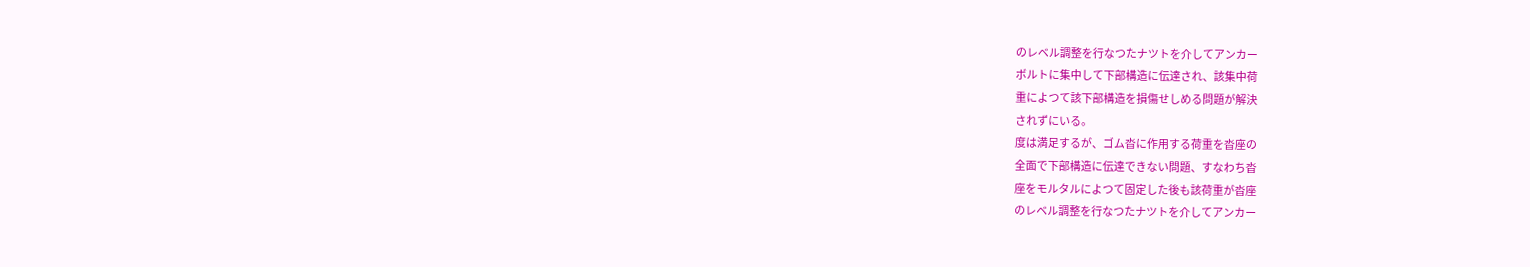のレベル調整を行なつたナツトを介してアンカー
ボルトに集中して下部構造に伝達され、該集中荷
重によつて該下部構造を損傷せしめる問題が解決
されずにいる。
度は満足するが、ゴム沓に作用する荷重を沓座の
全面で下部構造に伝達できない問題、すなわち沓
座をモルタルによつて固定した後も該荷重が沓座
のレベル調整を行なつたナツトを介してアンカー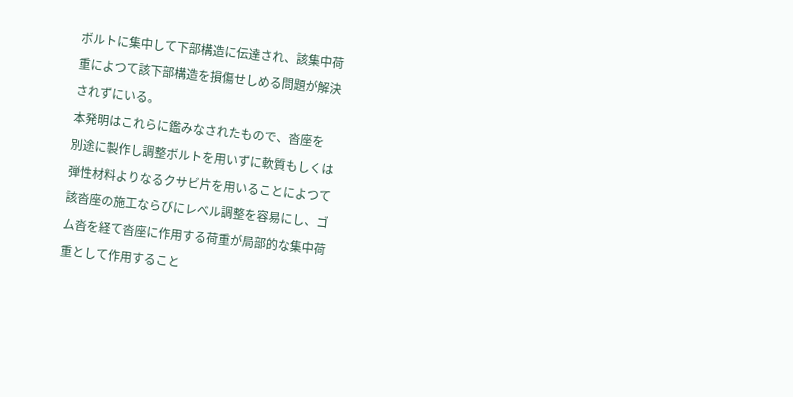ボルトに集中して下部構造に伝達され、該集中荷
重によつて該下部構造を損傷せしめる問題が解決
されずにいる。
本発明はこれらに鑑みなされたもので、沓座を
別途に製作し調整ボルトを用いずに軟質もしくは
弾性材料よりなるクサビ片を用いることによつて
該沓座の施工ならびにレベル調整を容易にし、ゴ
ム沓を経て沓座に作用する荷重が局部的な集中荷
重として作用すること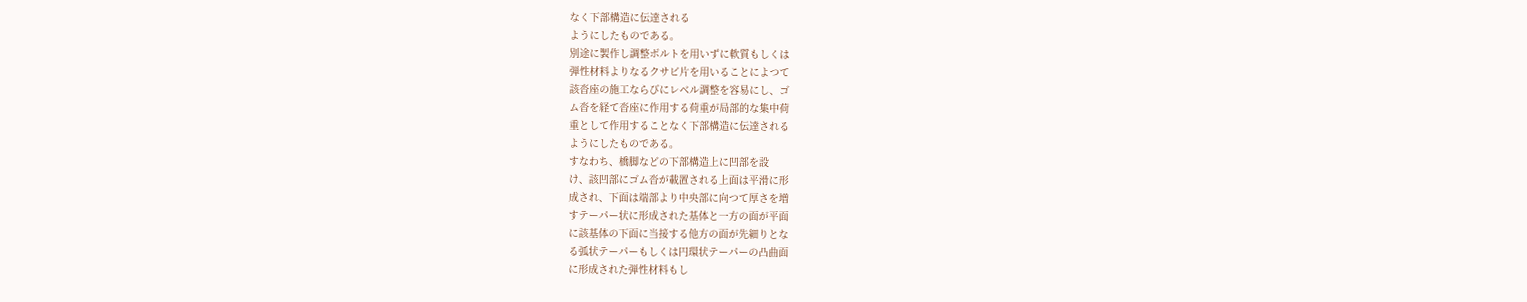なく下部構造に伝達される
ようにしたものである。
別途に製作し調整ボルトを用いずに軟質もしくは
弾性材料よりなるクサビ片を用いることによつて
該沓座の施工ならびにレベル調整を容易にし、ゴ
ム沓を経て沓座に作用する荷重が局部的な集中荷
重として作用することなく下部構造に伝達される
ようにしたものである。
すなわち、橋脚などの下部構造上に凹部を設
け、該凹部にゴム沓が載置される上面は平滑に形
成され、下面は端部より中央部に向つて厚さを増
すテーパー状に形成された基体と一方の面が平面
に該基体の下面に当接する他方の面が先細りとな
る弧状テーパーもしくは円環状テーパーの凸曲面
に形成された弾性材料もし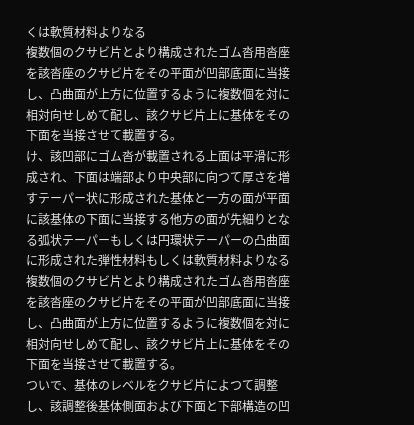くは軟質材料よりなる
複数個のクサビ片とより構成されたゴム沓用沓座
を該沓座のクサビ片をその平面が凹部底面に当接
し、凸曲面が上方に位置するように複数個を対に
相対向せしめて配し、該クサビ片上に基体をその
下面を当接させて載置する。
け、該凹部にゴム沓が載置される上面は平滑に形
成され、下面は端部より中央部に向つて厚さを増
すテーパー状に形成された基体と一方の面が平面
に該基体の下面に当接する他方の面が先細りとな
る弧状テーパーもしくは円環状テーパーの凸曲面
に形成された弾性材料もしくは軟質材料よりなる
複数個のクサビ片とより構成されたゴム沓用沓座
を該沓座のクサビ片をその平面が凹部底面に当接
し、凸曲面が上方に位置するように複数個を対に
相対向せしめて配し、該クサビ片上に基体をその
下面を当接させて載置する。
ついで、基体のレベルをクサビ片によつて調整
し、該調整後基体側面および下面と下部構造の凹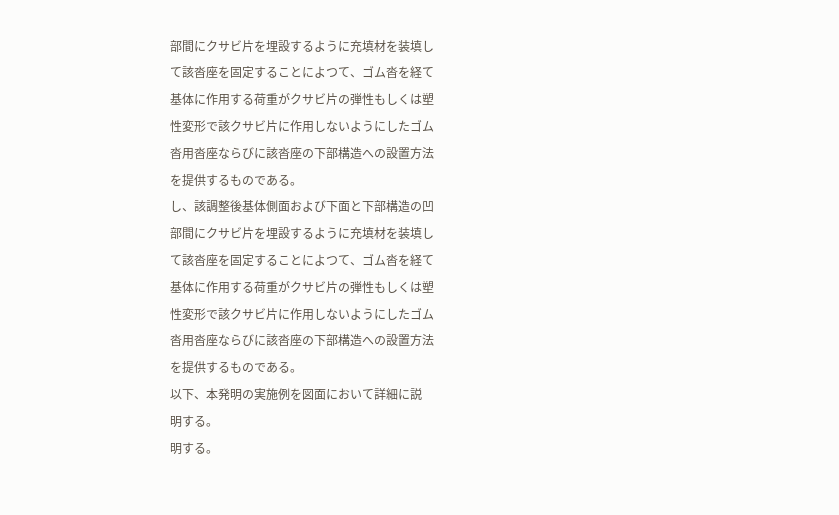部間にクサビ片を埋設するように充填材を装填し
て該沓座を固定することによつて、ゴム沓を経て
基体に作用する荷重がクサビ片の弾性もしくは塑
性変形で該クサビ片に作用しないようにしたゴム
沓用沓座ならびに該沓座の下部構造への設置方法
を提供するものである。
し、該調整後基体側面および下面と下部構造の凹
部間にクサビ片を埋設するように充填材を装填し
て該沓座を固定することによつて、ゴム沓を経て
基体に作用する荷重がクサビ片の弾性もしくは塑
性変形で該クサビ片に作用しないようにしたゴム
沓用沓座ならびに該沓座の下部構造への設置方法
を提供するものである。
以下、本発明の実施例を図面において詳細に説
明する。
明する。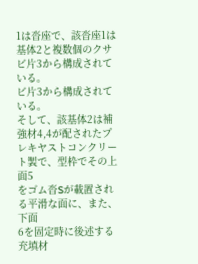1は沓座で、該沓座1は基体2と複数個のクサ
ビ片3から構成されている。
ビ片3から構成されている。
そして、該基体2は補強材4,4が配されたプ
レキヤストコンクリート製で、型枠でその上面5
をゴム沓Sが載置される平滑な面に、また、下面
6を固定時に後述する充填材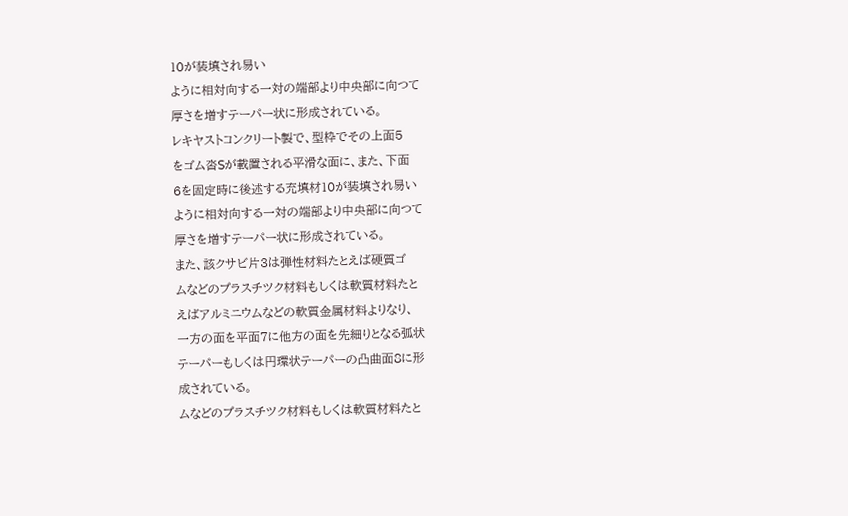10が装填され易い
ように相対向する一対の端部より中央部に向つて
厚さを増すテーパー状に形成されている。
レキヤストコンクリート製で、型枠でその上面5
をゴム沓Sが載置される平滑な面に、また、下面
6を固定時に後述する充填材10が装填され易い
ように相対向する一対の端部より中央部に向つて
厚さを増すテーパー状に形成されている。
また、該クサビ片3は弾性材料たとえば硬質ゴ
ムなどのプラスチツク材料もしくは軟質材料たと
えばアルミニウムなどの軟質金属材料よりなり、
一方の面を平面7に他方の面を先細りとなる弧状
テーパーもしくは円環状テーパーの凸曲面8に形
成されている。
ムなどのプラスチツク材料もしくは軟質材料たと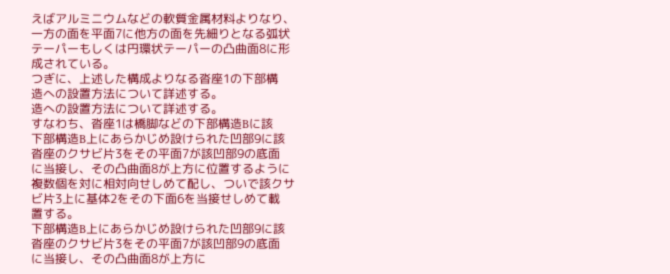えばアルミニウムなどの軟質金属材料よりなり、
一方の面を平面7に他方の面を先細りとなる弧状
テーパーもしくは円環状テーパーの凸曲面8に形
成されている。
つぎに、上述した構成よりなる沓座1の下部構
造への設置方法について詳述する。
造への設置方法について詳述する。
すなわち、沓座1は橋脚などの下部構造Bに該
下部構造B上にあらかじめ設けられた凹部9に該
沓座のクサビ片3をその平面7が該凹部9の底面
に当接し、その凸曲面8が上方に位置するように
複数個を対に相対向せしめて配し、ついで該クサ
ビ片3上に基体2をその下面6を当接せしめて載
置する。
下部構造B上にあらかじめ設けられた凹部9に該
沓座のクサビ片3をその平面7が該凹部9の底面
に当接し、その凸曲面8が上方に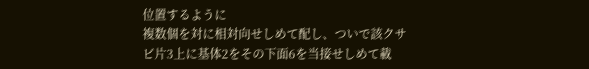位置するように
複数個を対に相対向せしめて配し、ついで該クサ
ビ片3上に基体2をその下面6を当接せしめて載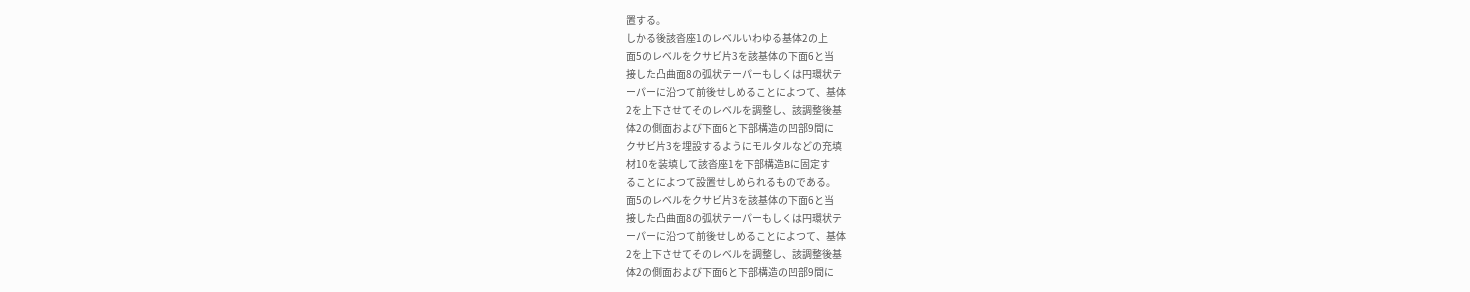置する。
しかる後該沓座1のレベルいわゆる基体2の上
面5のレベルをクサビ片3を該基体の下面6と当
接した凸曲面8の弧状テーパーもしくは円環状テ
ーパーに沿つて前後せしめることによつて、基体
2を上下させてそのレベルを調整し、該調整後基
体2の側面および下面6と下部構造の凹部9間に
クサビ片3を埋設するようにモルタルなどの充填
材10を装填して該沓座1を下部構造Bに固定す
ることによつて設置せしめられるものである。
面5のレベルをクサビ片3を該基体の下面6と当
接した凸曲面8の弧状テーパーもしくは円環状テ
ーパーに沿つて前後せしめることによつて、基体
2を上下させてそのレベルを調整し、該調整後基
体2の側面および下面6と下部構造の凹部9間に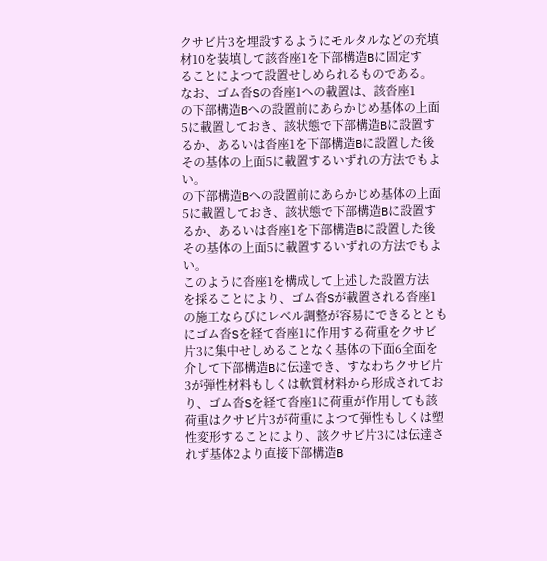クサビ片3を埋設するようにモルタルなどの充填
材10を装填して該沓座1を下部構造Bに固定す
ることによつて設置せしめられるものである。
なお、ゴム沓Sの沓座1への載置は、該沓座1
の下部構造Bへの設置前にあらかじめ基体の上面
5に載置しておき、該状態で下部構造Bに設置す
るか、あるいは沓座1を下部構造Bに設置した後
その基体の上面5に載置するいずれの方法でもよ
い。
の下部構造Bへの設置前にあらかじめ基体の上面
5に載置しておき、該状態で下部構造Bに設置す
るか、あるいは沓座1を下部構造Bに設置した後
その基体の上面5に載置するいずれの方法でもよ
い。
このように沓座1を構成して上述した設置方法
を採ることにより、ゴム沓Sが載置される沓座1
の施工ならびにレベル調整が容易にできるととも
にゴム沓Sを経て沓座1に作用する荷重をクサビ
片3に集中せしめることなく基体の下面6全面を
介して下部構造Bに伝達でき、すなわちクサビ片
3が弾性材料もしくは軟質材料から形成されてお
り、ゴム沓Sを経て沓座1に荷重が作用しても該
荷重はクサビ片3が荷重によつて弾性もしくは塑
性変形することにより、該クサビ片3には伝達さ
れず基体2より直接下部構造B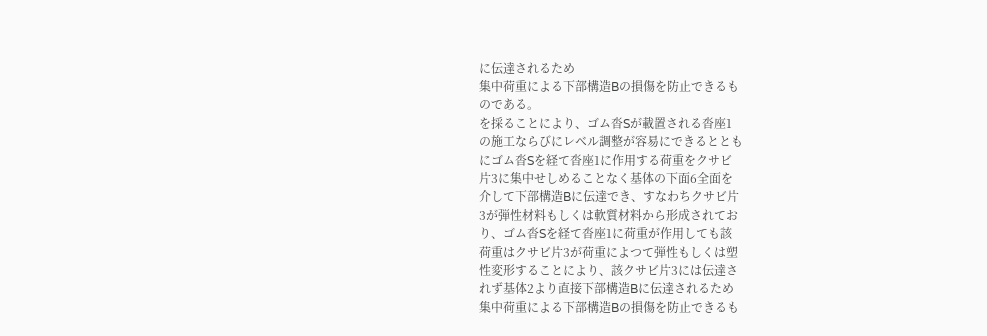に伝達されるため
集中荷重による下部構造Bの損傷を防止できるも
のである。
を採ることにより、ゴム沓Sが載置される沓座1
の施工ならびにレベル調整が容易にできるととも
にゴム沓Sを経て沓座1に作用する荷重をクサビ
片3に集中せしめることなく基体の下面6全面を
介して下部構造Bに伝達でき、すなわちクサビ片
3が弾性材料もしくは軟質材料から形成されてお
り、ゴム沓Sを経て沓座1に荷重が作用しても該
荷重はクサビ片3が荷重によつて弾性もしくは塑
性変形することにより、該クサビ片3には伝達さ
れず基体2より直接下部構造Bに伝達されるため
集中荷重による下部構造Bの損傷を防止できるも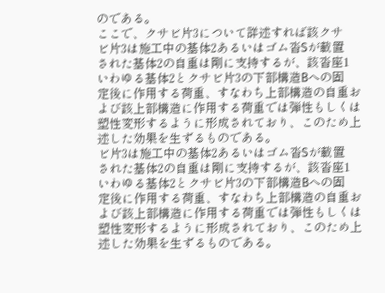のである。
ここで、クサビ片3について詳述すれば該クサ
ビ片3は施工中の基体2あるいはゴム沓Sが載置
された基体2の自重は剛に支持するが、該沓座1
いわゆる基体2とクサビ片3の下部構造Bへの固
定後に作用する荷重、すなわち上部構造の自重お
よび該上部構造に作用する荷重では弾性もしくは
塑性変形するように形成されており、このため上
述した効果を生ずるものである。
ビ片3は施工中の基体2あるいはゴム沓Sが載置
された基体2の自重は剛に支持するが、該沓座1
いわゆる基体2とクサビ片3の下部構造Bへの固
定後に作用する荷重、すなわち上部構造の自重お
よび該上部構造に作用する荷重では弾性もしくは
塑性変形するように形成されており、このため上
述した効果を生ずるものである。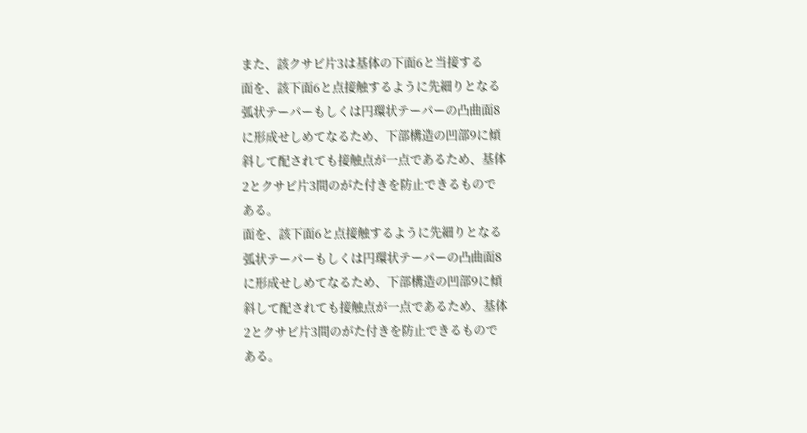また、該クサビ片3は基体の下面6と当接する
面を、該下面6と点接触するように先細りとなる
弧状テーパーもしくは円環状テーパーの凸曲面8
に形成せしめてなるため、下部構造の凹部9に傾
斜して配されても接触点が一点であるため、基体
2とクサビ片3間のがた付きを防止できるもので
ある。
面を、該下面6と点接触するように先細りとなる
弧状テーパーもしくは円環状テーパーの凸曲面8
に形成せしめてなるため、下部構造の凹部9に傾
斜して配されても接触点が一点であるため、基体
2とクサビ片3間のがた付きを防止できるもので
ある。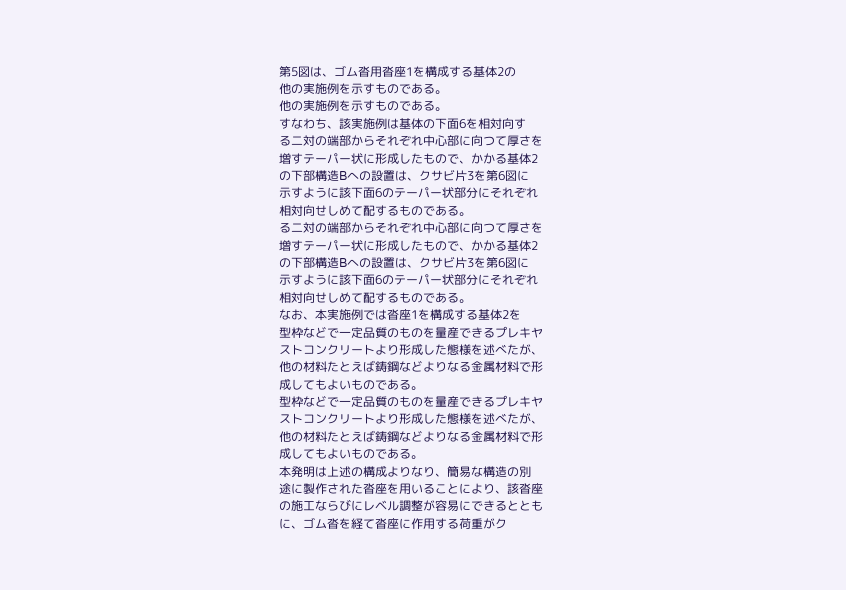第5図は、ゴム沓用沓座1を構成する基体2の
他の実施例を示すものである。
他の実施例を示すものである。
すなわち、該実施例は基体の下面6を相対向す
る二対の端部からそれぞれ中心部に向つて厚さを
増すテーパー状に形成したもので、かかる基体2
の下部構造Bへの設置は、クサビ片3を第6図に
示すように該下面6のテーパー状部分にそれぞれ
相対向せしめて配するものである。
る二対の端部からそれぞれ中心部に向つて厚さを
増すテーパー状に形成したもので、かかる基体2
の下部構造Bへの設置は、クサビ片3を第6図に
示すように該下面6のテーパー状部分にそれぞれ
相対向せしめて配するものである。
なお、本実施例では沓座1を構成する基体2を
型枠などで一定品質のものを量産できるプレキヤ
ストコンクリートより形成した態様を述べたが、
他の材料たとえば鋳鋼などよりなる金属材料で形
成してもよいものである。
型枠などで一定品質のものを量産できるプレキヤ
ストコンクリートより形成した態様を述べたが、
他の材料たとえば鋳鋼などよりなる金属材料で形
成してもよいものである。
本発明は上述の構成よりなり、簡易な構造の別
途に製作された沓座を用いることにより、該沓座
の施工ならびにレベル調整が容易にできるととも
に、ゴム沓を経て沓座に作用する荷重がク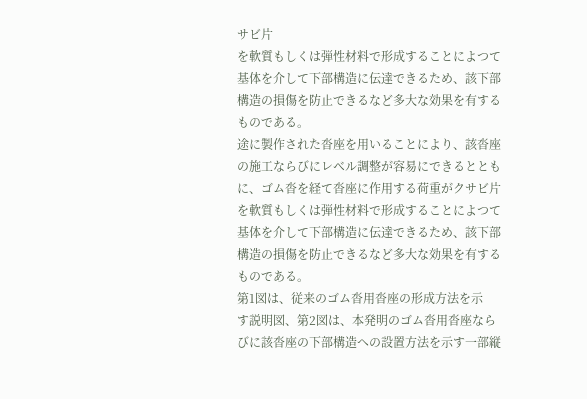サビ片
を軟質もしくは弾性材料で形成することによつて
基体を介して下部構造に伝達できるため、該下部
構造の損傷を防止できるなど多大な効果を有する
ものである。
途に製作された沓座を用いることにより、該沓座
の施工ならびにレベル調整が容易にできるととも
に、ゴム沓を経て沓座に作用する荷重がクサビ片
を軟質もしくは弾性材料で形成することによつて
基体を介して下部構造に伝達できるため、該下部
構造の損傷を防止できるなど多大な効果を有する
ものである。
第1図は、従来のゴム沓用沓座の形成方法を示
す説明図、第2図は、本発明のゴム沓用沓座なら
びに該沓座の下部構造への設置方法を示す一部縦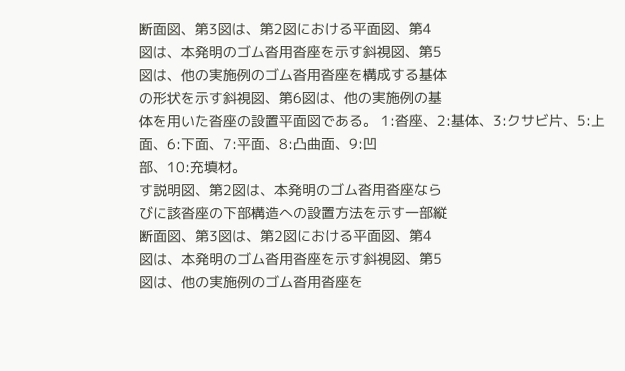断面図、第3図は、第2図における平面図、第4
図は、本発明のゴム沓用沓座を示す斜視図、第5
図は、他の実施例のゴム沓用沓座を構成する基体
の形状を示す斜視図、第6図は、他の実施例の基
体を用いた沓座の設置平面図である。 1:沓座、2:基体、3:クサビ片、5:上
面、6:下面、7:平面、8:凸曲面、9:凹
部、10:充填材。
す説明図、第2図は、本発明のゴム沓用沓座なら
びに該沓座の下部構造への設置方法を示す一部縦
断面図、第3図は、第2図における平面図、第4
図は、本発明のゴム沓用沓座を示す斜視図、第5
図は、他の実施例のゴム沓用沓座を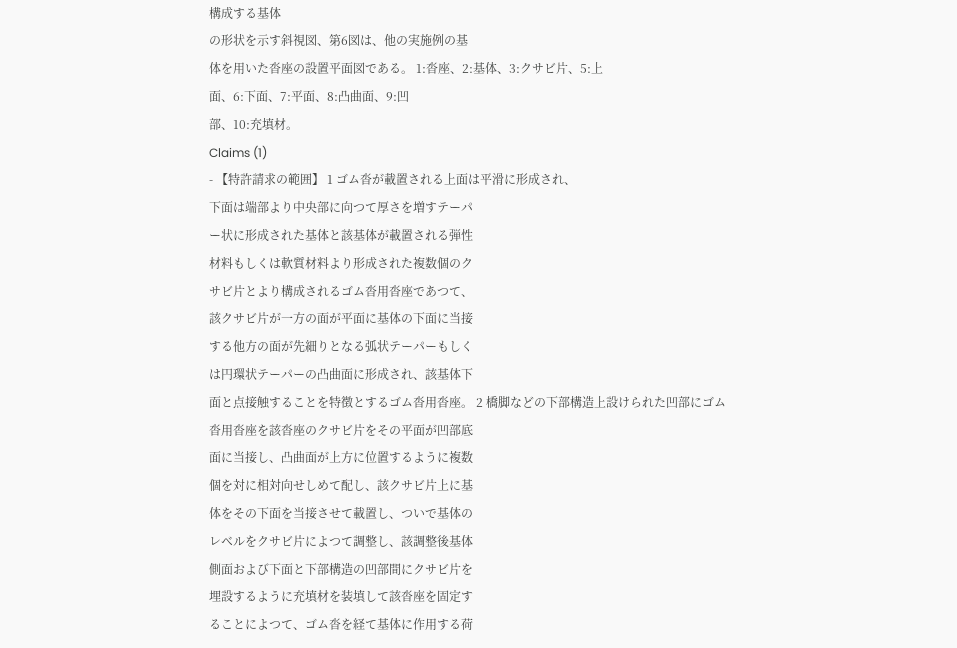構成する基体
の形状を示す斜視図、第6図は、他の実施例の基
体を用いた沓座の設置平面図である。 1:沓座、2:基体、3:クサビ片、5:上
面、6:下面、7:平面、8:凸曲面、9:凹
部、10:充填材。
Claims (1)
- 【特許請求の範囲】 1 ゴム沓が載置される上面は平滑に形成され、
下面は端部より中央部に向つて厚さを増すテーパ
ー状に形成された基体と該基体が載置される弾性
材料もしくは軟質材料より形成された複数個のク
サビ片とより構成されるゴム沓用沓座であつて、
該クサビ片が一方の面が平面に基体の下面に当接
する他方の面が先細りとなる弧状テーパーもしく
は円環状テーパーの凸曲面に形成され、該基体下
面と点接触することを特徴とするゴム沓用沓座。 2 橋脚などの下部構造上設けられた凹部にゴム
沓用沓座を該沓座のクサビ片をその平面が凹部底
面に当接し、凸曲面が上方に位置するように複数
個を対に相対向せしめて配し、該クサビ片上に基
体をその下面を当接させて載置し、ついで基体の
レベルをクサビ片によつて調整し、該調整後基体
側面および下面と下部構造の凹部間にクサビ片を
埋設するように充填材を装填して該沓座を固定す
ることによつて、ゴム沓を経て基体に作用する荷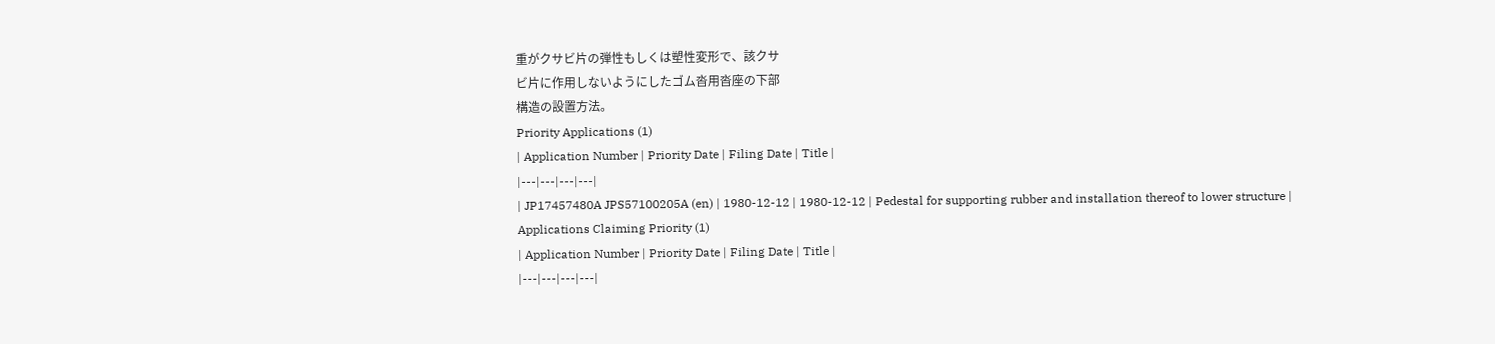重がクサビ片の弾性もしくは塑性変形で、該クサ
ビ片に作用しないようにしたゴム沓用沓座の下部
構造の設置方法。
Priority Applications (1)
| Application Number | Priority Date | Filing Date | Title |
|---|---|---|---|
| JP17457480A JPS57100205A (en) | 1980-12-12 | 1980-12-12 | Pedestal for supporting rubber and installation thereof to lower structure |
Applications Claiming Priority (1)
| Application Number | Priority Date | Filing Date | Title |
|---|---|---|---|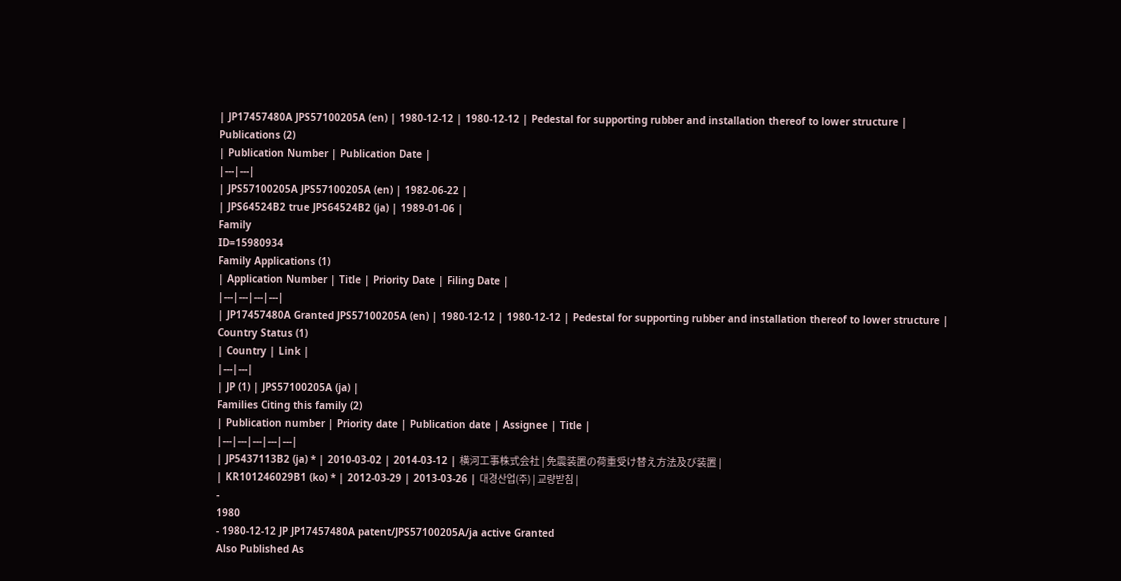| JP17457480A JPS57100205A (en) | 1980-12-12 | 1980-12-12 | Pedestal for supporting rubber and installation thereof to lower structure |
Publications (2)
| Publication Number | Publication Date |
|---|---|
| JPS57100205A JPS57100205A (en) | 1982-06-22 |
| JPS64524B2 true JPS64524B2 (ja) | 1989-01-06 |
Family
ID=15980934
Family Applications (1)
| Application Number | Title | Priority Date | Filing Date |
|---|---|---|---|
| JP17457480A Granted JPS57100205A (en) | 1980-12-12 | 1980-12-12 | Pedestal for supporting rubber and installation thereof to lower structure |
Country Status (1)
| Country | Link |
|---|---|
| JP (1) | JPS57100205A (ja) |
Families Citing this family (2)
| Publication number | Priority date | Publication date | Assignee | Title |
|---|---|---|---|---|
| JP5437113B2 (ja) * | 2010-03-02 | 2014-03-12 | 横河工事株式会社 | 免震装置の荷重受け替え方法及び装置 |
| KR101246029B1 (ko) * | 2012-03-29 | 2013-03-26 | 대경산업(주) | 교량받침 |
-
1980
- 1980-12-12 JP JP17457480A patent/JPS57100205A/ja active Granted
Also Published As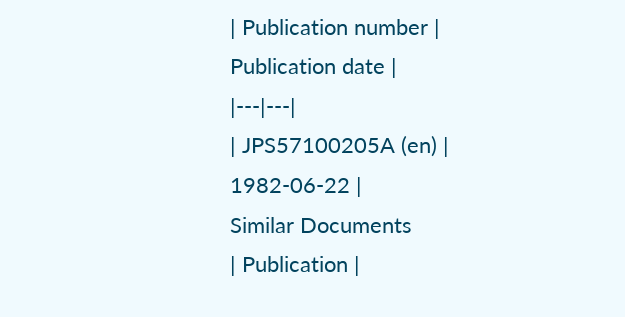| Publication number | Publication date |
|---|---|
| JPS57100205A (en) | 1982-06-22 |
Similar Documents
| Publication |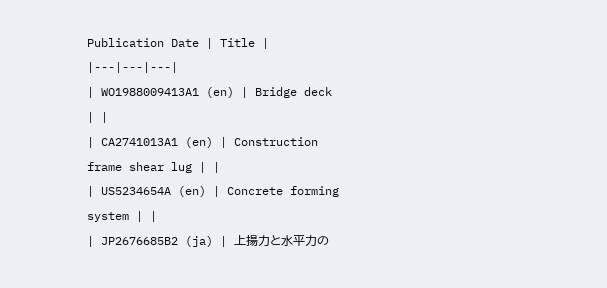Publication Date | Title |
|---|---|---|
| WO1988009413A1 (en) | Bridge deck | |
| CA2741013A1 (en) | Construction frame shear lug | |
| US5234654A (en) | Concrete forming system | |
| JP2676685B2 (ja) | 上揚力と水平力の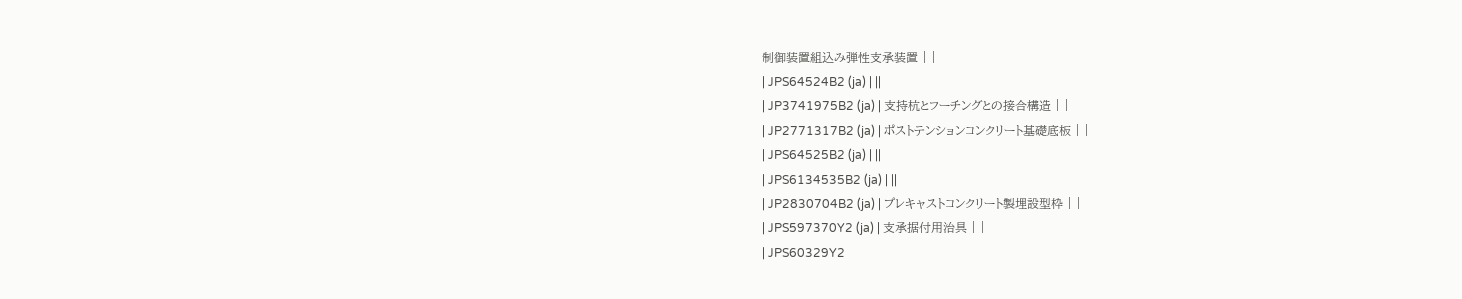制御装置組込み弾性支承装置 | |
| JPS64524B2 (ja) | ||
| JP3741975B2 (ja) | 支持杭とフーチングとの接合構造 | |
| JP2771317B2 (ja) | ポストテンションコンクリート基礎底板 | |
| JPS64525B2 (ja) | ||
| JPS6134535B2 (ja) | ||
| JP2830704B2 (ja) | プレキャストコンクリート製埋設型枠 | |
| JPS597370Y2 (ja) | 支承据付用治具 | |
| JPS60329Y2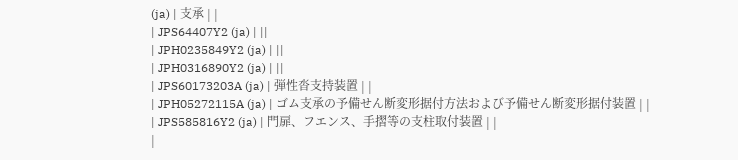(ja) | 支承 | |
| JPS64407Y2 (ja) | ||
| JPH0235849Y2 (ja) | ||
| JPH0316890Y2 (ja) | ||
| JPS60173203A (ja) | 弾性沓支持装置 | |
| JPH05272115A (ja) | ゴム支承の予備せん断変形据付方法および予備せん断変形据付装置 | |
| JPS585816Y2 (ja) | 門扉、フエンス、手摺等の支柱取付装置 | |
|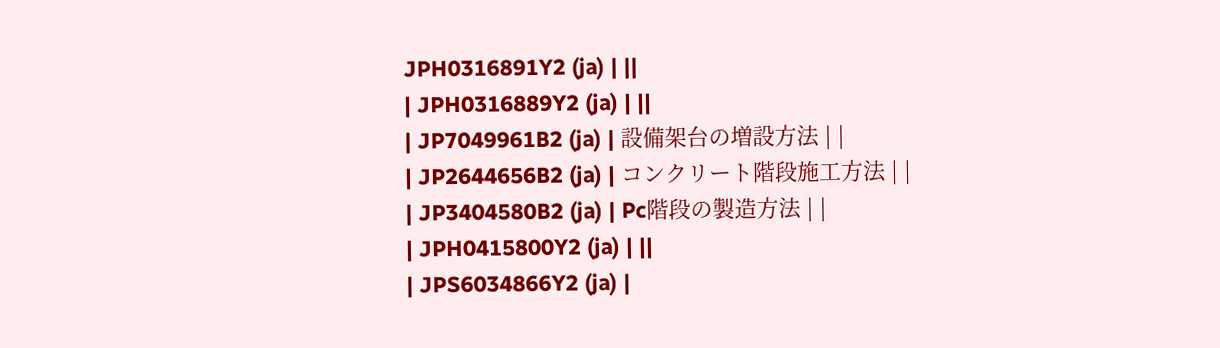JPH0316891Y2 (ja) | ||
| JPH0316889Y2 (ja) | ||
| JP7049961B2 (ja) | 設備架台の増設方法 | |
| JP2644656B2 (ja) | コンクリート階段施工方法 | |
| JP3404580B2 (ja) | Pc階段の製造方法 | |
| JPH0415800Y2 (ja) | ||
| JPS6034866Y2 (ja) |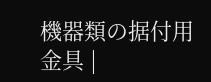機器類の据付用金具 |